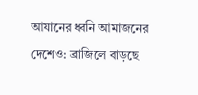আযানের ধ্বনি আমাজনের দেশেও: ব্রাজিলে বাড়ছে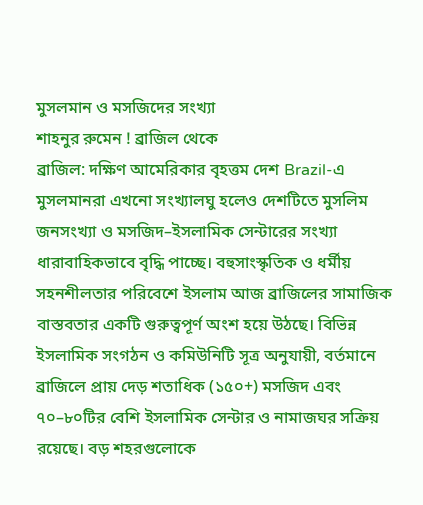মুসলমান ও মসজিদের সংখ্যা
শাহনুর রুমেন ! ব্রাজিল থেকে
ব্রাজিল: দক্ষিণ আমেরিকার বৃহত্তম দেশ Brazil-এ মুসলমানরা এখনো সংখ্যালঘু হলেও দেশটিতে মুসলিম জনসংখ্যা ও মসজিদ–ইসলামিক সেন্টারের সংখ্যা ধারাবাহিকভাবে বৃদ্ধি পাচ্ছে। বহুসাংস্কৃতিক ও ধর্মীয় সহনশীলতার পরিবেশে ইসলাম আজ ব্রাজিলের সামাজিক বাস্তবতার একটি গুরুত্বপূর্ণ অংশ হয়ে উঠছে। বিভিন্ন ইসলামিক সংগঠন ও কমিউনিটি সূত্র অনুযায়ী, বর্তমানে ব্রাজিলে প্রায় দেড় শতাধিক (১৫০+) মসজিদ এবং ৭০–৮০টির বেশি ইসলামিক সেন্টার ও নামাজঘর সক্রিয় রয়েছে। বড় শহরগুলোকে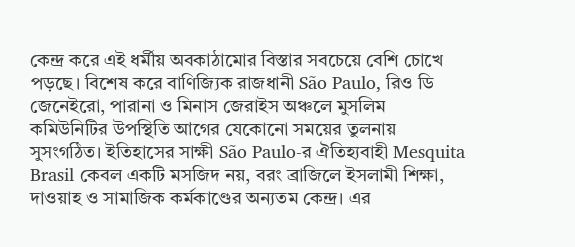কেন্দ্র করে এই ধর্মীয় অবকাঠামোর বিস্তার সবচেয়ে বেশি চোখে পড়ছে। বিশেষ করে বাণিজ্যিক রাজধানী São Paulo, রিও ডি জেনেইরো, পারানা ও মিনাস জেরাইস অঞ্চলে মুসলিম কমিউনিটির উপস্থিতি আগের যেকোনো সময়ের তুলনায় সুসংগঠিত। ইতিহাসের সাক্ষী São Paulo-র ঐতিহ্যবাহী Mesquita Brasil কেবল একটি মসজিদ নয়, বরং ব্রাজিলে ইসলামী শিক্ষা, দাওয়াহ ও সামাজিক কর্মকাণ্ডের অন্যতম কেন্দ্র। এর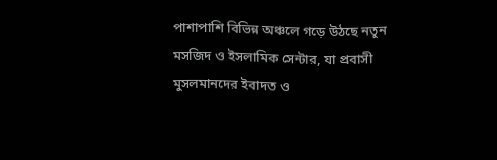পাশাপাশি বিভিন্ন অঞ্চলে গড়ে উঠছে নতুন মসজিদ ও ইসলামিক সেন্টার, যা প্রবাসী মুসলমানদের ইবাদত ও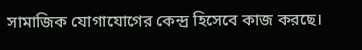সামাজিক যোগাযোগের কেন্দ্র হিসেবে কাজ করছে।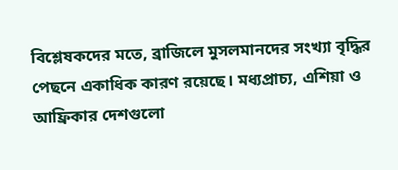বিশ্লেষকদের মতে, ব্রাজিলে মুসলমানদের সংখ্যা বৃদ্ধির পেছনে একাধিক কারণ রয়েছে। মধ্যপ্রাচ্য, এশিয়া ও আফ্রিকার দেশগুলো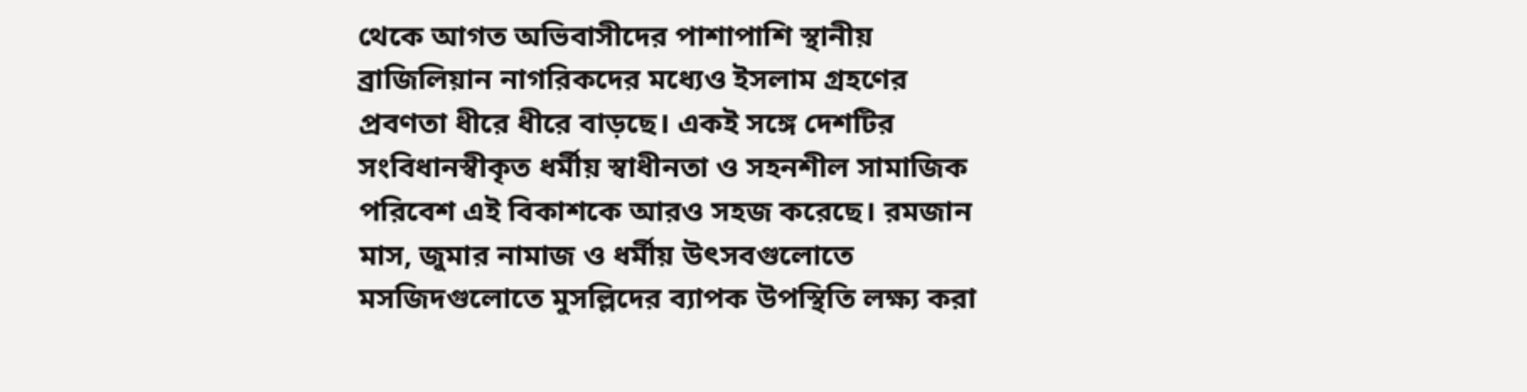থেকে আগত অভিবাসীদের পাশাপাশি স্থানীয় ব্রাজিলিয়ান নাগরিকদের মধ্যেও ইসলাম গ্রহণের প্রবণতা ধীরে ধীরে বাড়ছে। একই সঙ্গে দেশটির সংবিধানস্বীকৃত ধর্মীয় স্বাধীনতা ও সহনশীল সামাজিক পরিবেশ এই বিকাশকে আরও সহজ করেছে। রমজান মাস, জুমার নামাজ ও ধর্মীয় উৎসবগুলোতে মসজিদগুলোতে মুসল্লিদের ব্যাপক উপস্থিতি লক্ষ্য করা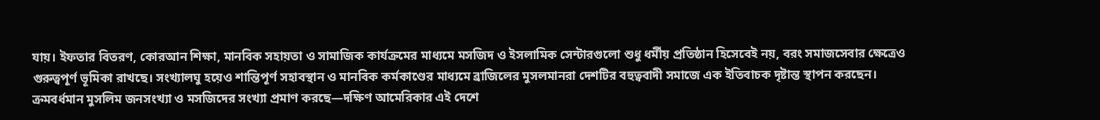যায়। ইফতার বিতরণ, কোরআন শিক্ষা, মানবিক সহায়তা ও সামাজিক কার্যক্রমের মাধ্যমে মসজিদ ও ইসলামিক সেন্টারগুলো শুধু ধর্মীয় প্রতিষ্ঠান হিসেবেই নয়, বরং সমাজসেবার ক্ষেত্রেও গুরুত্বপূর্ণ ভূমিকা রাখছে। সংখ্যালঘু হয়েও শান্তিপূর্ণ সহাবস্থান ও মানবিক কর্মকাণ্ডের মাধ্যমে ব্রাজিলের মুসলমানরা দেশটির বহুত্ববাদী সমাজে এক ইতিবাচক দৃষ্টান্ত স্থাপন করছেন। ক্রমবর্ধমান মুসলিম জনসংখ্যা ও মসজিদের সংখ্যা প্রমাণ করছে—দক্ষিণ আমেরিকার এই দেশে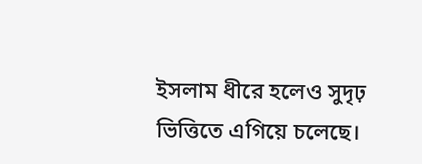ইসলাম ধীরে হলেও সুদৃঢ় ভিত্তিতে এগিয়ে চলেছে।